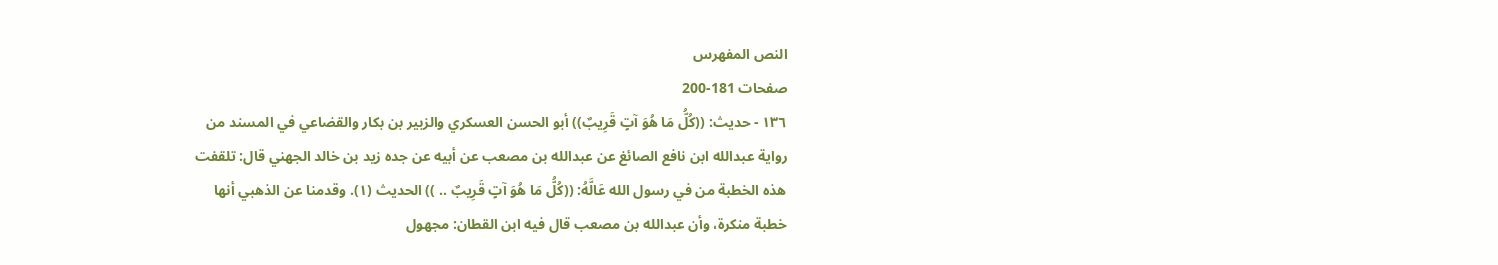النص المفهرس
صفحات 181-200
١٣٦ - حديث: ((كُلُّ مَا هُوَ آتٍ قَرِيبٌ)) أبو الحسن العسكري والزبير بن بكار والقضاعي في المسند من رواية عبدالله ابن نافع الصائغ عن عبدالله بن مصعب عن أبيه عن جده زيد بن خالد الجهني قال: تلقفت هذه الخطبة من في رسول الله عَالَّهُ: ((كُلُّ مَا هُوَ آتٍ قَرِيبٌ .. )) الحديث (١). وقدمنا عن الذهبي أنها خطبة منكرة، وأن عبدالله بن مصعب قال فيه ابن القطان: مجهول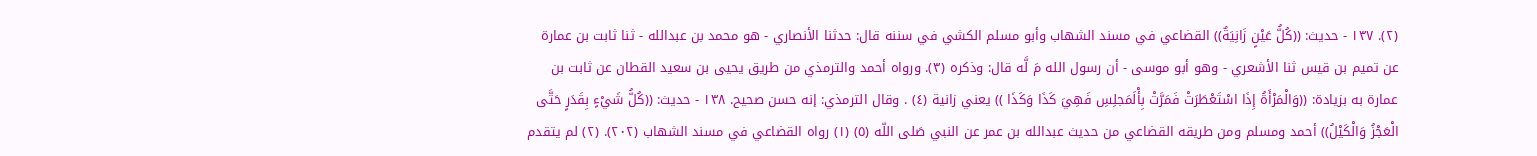(٢). ١٣٧ - حديث: ((كُلُّ عَيْنٍ زَانِيَةٌ)) القضاعي في مسند الشهاب وأبو مسلم الكشي في سننه قال: حدثنا الأنصاري - هو محمد بن عبدالله - ثنا ثابت بن عمارة عن تميم بن قيس ثنا الأشعري - وهو أبو موسى - أن رسول الله مَ لَّه قال: وذكره (٣). ورواه أحمد والترمذي من طريق يحيى بن سعيد القطان عن ثابت بن عمارة به بزيادة: ((وَالْمَرْأَةُ إِذَا اسْتَعْطَرَتْ فَمَرَّتْ بِأْلَمَجلِسِ فَهِيَ كَذَا وَكَذَا )) يعني زانية (٤) . وقال الترمذي: إنه حسن صحيح. ١٣٨ - حديث: ((كُلُّ شَيْءٍ بِقَدَرٍ حَتَّى الْعَجْزُ وَالْكَيْلُ)) أحمد ومسلم ومن طريقه القضاعي من حديث عبدالله بن عمر عن النبي صَلى اللّه (٥) (١) رواه القضاعي في مسند الشهاب (٢٠٢). (٢) لم يتقدم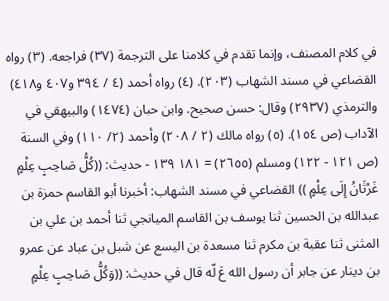في كلام المصنف، وإنما تقدم في كلامنا على الترجمة (٣٧) فراجعه. (٣) رواه القضاعي في مسند الشهاب (٢٠٣). (٤) رواه أحمد (٤ / ٣٩٤ و٤٠٧ و٤١٨) والترمذي (٢٩٣٧) وقال: حسن صحيح. وابن حبان (١٤٧٤) والبيهقي في الآداب (ص ١٥٤). (٥) رواه مالك (٢ / ٢٠٨) وأحمد (٢/ ١١٠) وفي السنة (ص ١٢١ - ١٢٢) ومسلم (٢٦٥٥) = ١٨١ ١٣٩ - حديث: ((كُلُّ صَاحِبٍ عِلْمٍ غَرْثَانُ إِلَى عِلْمٍ )) القضاعي في مسند الشهاب: أخبرنا أبو القاسم حمزة بن عبدالله بن الحسين ثنا يوسف بن القاسم الميانجي ثنا أحمد بن علي بن المثنى ثنا عقبة بن مكرم ثنا مسعدة بن اليسع عن شبل بن عباد عن عمرو بن دينار عن جابر أن رسول الله عَ لّه قال في حديث: ((وَكُلُّ صَاحِبٍ عِلْمٍ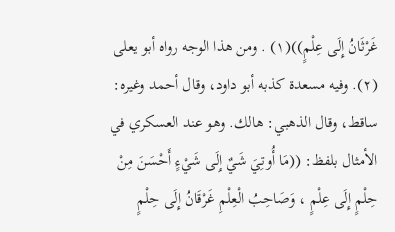غَرْثَانُ إِلَى عِلْمٍ))(١) . ومن هذا الوجه رواه أبو يعلى (٢). وفيه مسعدة كذبه أبو داود، وقال أحمد وغيره: ساقط، وقال الذهبي: هالك. وهو عند العسكري في الأمثال بلفظ: ((مَا أُوتِيَ شَيٌ إِلَى شَيْءٍ أَحْسَنَ مِنْ حِلْمٍ إِلَى عِلْمٍ ، وَصَاحِبُ الْعِلْمِ غَرْقَانُ إِلَى حِلْمٍ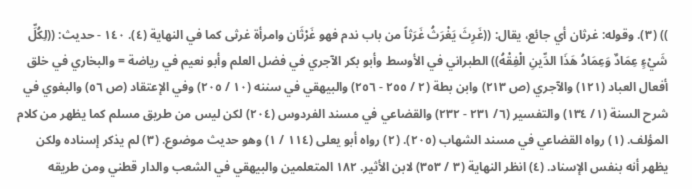)) (٣). وقوله: غرثان أي جائع، يقال: ((غَرِثَ يَغْرَثُ غَرَثاً من باب ندم فهو غَرْثَان وامرأة غرثى كما في النهاية (٤). ١٤٠ - حديث: ((لِكُلِّ شَيْءٍ عِمَادٌ وَعِمَادُ هَذَا الدِّينِ الْفِقْهُ)) الطبراني في الأوسط وأبو بكر الآجري في فضل العلم وأبو نعيم في رياضة = والبخاري في خلق أفعال العباد (١٢١) والآجري (ص ٢١٣) وابن بطة (٢ / ٢٥٥ - ٢٥٦) والبيهقي في سننه (١٠ / ٢٠٥) وفي الإعتقاد (ص ٥٦) والبغوي في شرح السنة (١/ ١٣٤) والتفسير (٦/ ٢٣١ - ٢٣٢) والقضاعي في مسند الفردوس (٢٠٤) لكن ليس من طريق مسلم كما يظهر من كلام المؤلف. (١) رواه القضاعي في مسند الشهاب (٢٠٥). (٢) رواه أبو يعلى (١١٤ / ١) وهو حديث موضوع. (٣) لم يذكر إسناده ولكن يظهر أنه بنفس الإسناد. (٤) انظر النهاية (٣ / ٣٥٣) لابن الأثير. ١٨٢ المتعلمين والبيهقي في الشعب والدار قطني ومن طريقه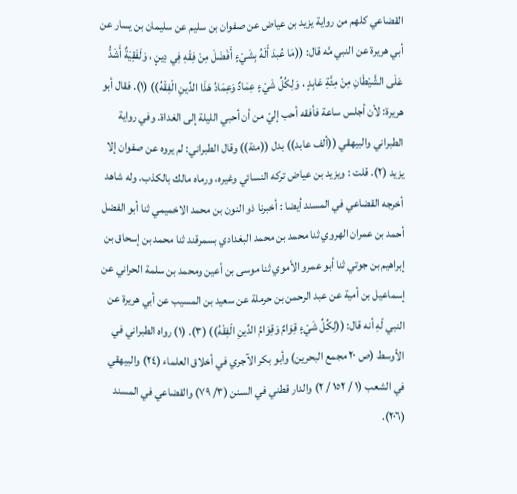القضاعي كلهم من رواية يزيد بن عياض عن صفوان بن سليم عن سليمان بن يسار عن أبي هريرة عن النبي مَّه قال: ((مَا عُبدَ أَلَهُ بِشَيْءٍ أَفْضَلَ مِنْ فِقْهِ فِي دِينٍ ، وَلَفَقِيَةٌ أَشَدُّ عَلَى الشَّيْطَانِ مِنْ مِئَّةِ عَابِدٍ ، وَلِكُلِّ شَيْءٍ عِمَادٌ وَعِمَادُ هَذَا الدِّينِ الْفِقْهُ)) (١). فقال أبو هريرة: لأن أجلس ساعة فأفقه أحب إليّ من أن أحبي الليلة إلى الغداة. وفي رواية الطبراني والبيهقي ((ألف عابد)) بدل ((مئة)) وقال الطبراني: لم يروه عن صفوان إلا يزيد (٢). قلت : ويزيد بن عياض تركه النسائي وغيره، ورماه مالك بالكذب. وله شاهد أخرجه القضاعي في المسند أيضا : أخبرنا ذو النون بن محمد الاخميمي ثنا أبو الفضل أحمد بن عمران الهروي ثنا محمد بن محمد البغدادي بسمرقند ثنا محمد بن إسحاق بن إبراهيم بن جوتي ثنا أبو عمرو الأموي ثنا موسى بن أعين ومحمد بن سلمة الحراني عن إسماعيل بن أمية عن عبد الرحمن بن حرملة عن سعيد بن المسيب عن أبي هريرة عن النبي لّهِ أنه قال: ((لِكُلِّ شَيْءٍ قِوَامٌ وَقِوَامُ الدِّينِ الْفِقْهُ)) (٣). (١) رواه الطبراني في الأوسط (ص ٢٠ مجمع البحرين) وأبو بكر الآجري في أخلاق العلماء (٢٤) والبيهقي في الشعب (١ / ١٥٢ / ٢) والدار قطني في السنن (٣/ ٧٩) والقضاعي في المسند (٢٠٦).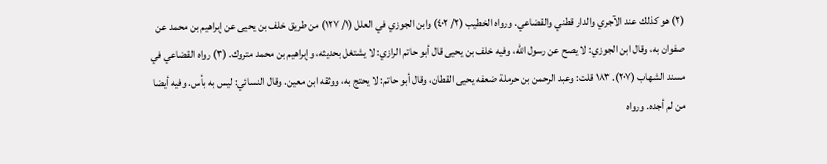(٢) هو كذلك عند الآجري والدار قطني والقضاعي. ورواه الخطيب (٢/ ٤٠٢) وابن الجوزي في العلل (١/ ١٢٧) من طريق خلف بن يحيى عن إبراهيم بن محمد عن صفوان به، وقال ابن الجوزي: لا يصح عن رسول الله، وفيه خلف بن يحيى قال أبو حاتم الرازي: لا يشتغل بحديثه، وإبراهيم بن محمد متروك. (٣) رواه القضاعي في مسند الشهاب (٢٠٧). ١٨٣ قلت: وعبد الرحمن بن حرملة ضعفه يحيى القطان، وقال أبو حاتم: لا يحتج به، ووثقه ابن معين. وقال النسائي: ليس به بأس. وفيه أيضا من لم أجده. ورواه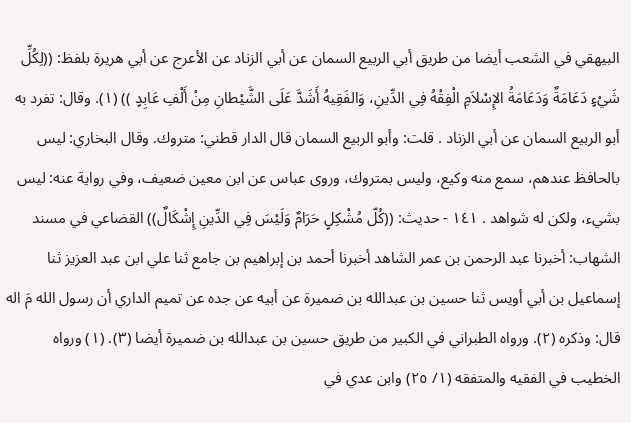البيهقي في الشعب أيضا من طريق أبي الربيع السمان عن أبي الزناد عن الأعرج عن أبي هريرة بلفظ: ((لِكُلِّ شَيْءٍ دَعَامَةٌ وَدَعَامَةُ الإِسْلاَمِ الْفِقْهُ فِي الدِّينِ، وَالفَقِيهُ أَشَدَّ عَلَى الشَّيْطانِ مِنْ أَلْفِ عَابِدٍ )) (١). وقال: تفرد به أبو الربيع السمان عن أبي الزناد . قلت: وأبو الربيع السمان قال الدار قطني: متروك. وقال البخاري: ليس بالحافظ عندهم، سمع منه وكيع، وليس بمتروك، وروى عباس عن ابن معين ضعيف، وفي رواية عنه: ليس بشيء، ولکن له شواهد . ١٤١ - حديث: ((كُلّ مُشْكِلٍ حَرَامٌ وَلَيْسَ فِي الدِّينِ إِشْكَالٌ)) القضاعي في مسند الشهاب: أخبرنا عبد الرحمن بن عمر الشاهد أخبرنا أحمد بن إبراهيم بن جامع ثنا علي ابن عبد العزيز ثنا إسماعيل بن أبي أويس ثنا حسين بن عبدالله بن ضميرة عن أبيه عن جده عن تميم الداري أن رسول الله مَ اله قال: وذكره (٢). ورواه الطبراني في الكبير من طريق حسين بن عبدالله بن ضميرة أيضا (٣). (١) ورواه الخطيب في الفقيه والمتفقه (١/ ٢٥) وابن عدي في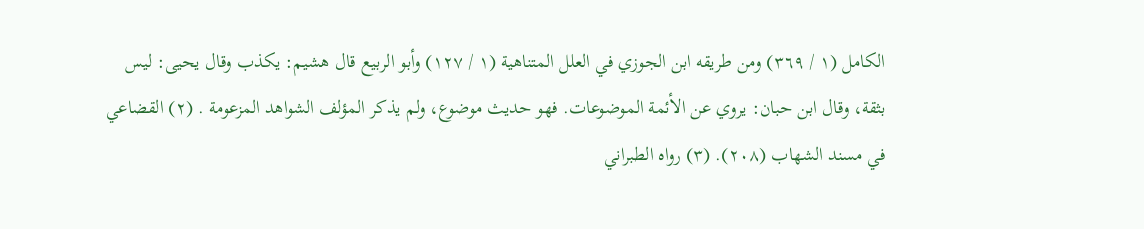الكامل (١ / ٣٦٩) ومن طريقه ابن الجوزي في العلل المتناهية (١ / ١٢٧) وأبو الربيع قال هشيم: يكذب وقال يحيى: ليس بثقة، وقال ابن حبان: يروي عن الأئمة الموضوعات. فهو حديث موضوع، ولم يذكر المؤلف الشواهد المزعومة . (٢) القضاعي في مسند الشهاب (٢٠٨). (٣) رواه الطبراني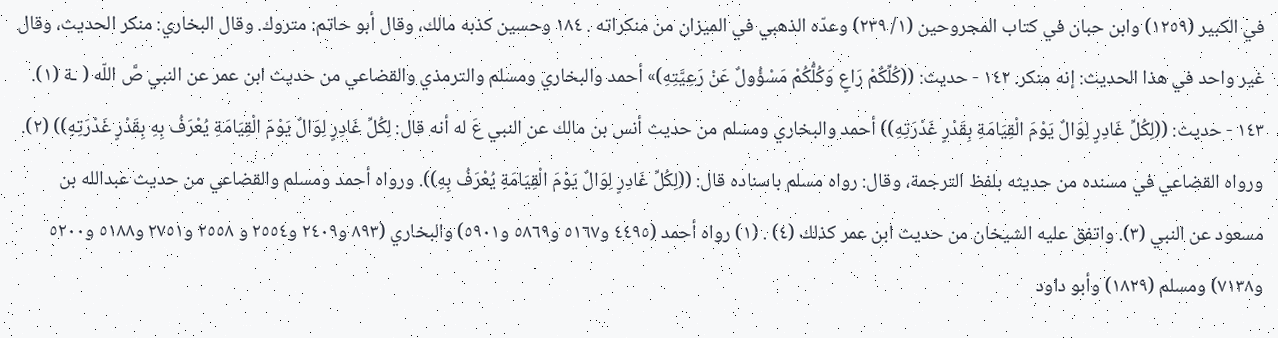في الكبير (١٢٥٩) وابن حبان في كتاب المجروحين (١/ ٢٣٩) وعدّه الذهبي في الميزان من منكراته . ١٨٤ وحسين كذبه مالك، وقال أبو حاتم: متروك. وقال البخاري: منكر الحديث، وقال غير واحد في هذا الحديث: إنه منكر. ١٤٢ - حديث: ((كُلِّكُمْ رَاعٍ وَكُلُّكُمْ مَسْؤُولٌ عَنْ رَعِيَّتِهِ)» أحمد والبخاري ومسلم والترمذي والقضاعي من حديث ابن عمر عن النبي صَّ اللّه ( ـة (١). ١٤٣ - حديث: ((لِكُلِّ غَادِرٍ لِوَالٌ يَوْمَ الْقِيَامَةِ بِقَدْرٍ غَدْرَتِهِ)) أحمد والبخاري ومسلم من حديث أنس بن مالك عن النبي عَ له أنه قال: لِكُلِّ غَادِرٍ لِوَالٌ يَوْمَ الْقِيَامَةِ يُعْرَفُ بِهِ بِقَدْرٍ غَدْرَتِهِ)) (٢). ورواه القضاعي في مسنده من حديثه بلفظ الترجمة، وقال: رواه مسلم باسناده قال: ((لِكُلِّ غَادِرٍ لِوَالٌ يَوْمَ الْقِيَامَةِ يُعْرَفُ بِهِ)). ورواه أحمد ومسلم والقضاعي من حديث عبدالله بن مسعود عن النبي (٣). واتفق عليه الشيخان من حديث ابن عمر كذلك (٤) . (١) رواه أحمد (٤٤٩٥ و٥١٦٧ و٥٨٦٩ و٥٩٠١) والبخاري (٨٩٣ و٢٤٠٩ و٢٥٥٤ و ٢٥٥٨ و٢٧٥١ و٥١٨٨ و٥٢٠٠ و٧١٣٨) ومسلم (١٨٢٩) وأبو داود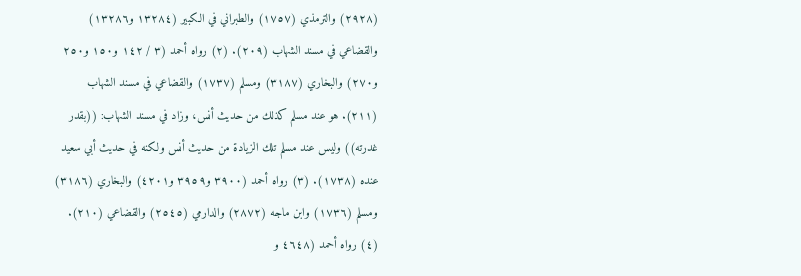(٢٩٢٨) والترمذي (١٧٥٧) والطبراني في الكبير (١٣٢٨٤ و١٣٢٨٦) والقضاعي في مسند الشهاب (٢٠٩). (٢) رواه أحمد (٣ / ١٤٢ و١٥٠ و٢٥٠ و٢٧٠) والبخاري (٣١٨٧) ومسلم (١٧٣٧) والقضاعي في مسند الشهاب (٢١١). هو عند مسلم كذلك من حديث أنس، وزاد في مسند الشهاب: ((بقدر غدرته)) وليس عند مسلم تلك الزيادة من حديث أنس ولكنه في حديث أبي سعيد عنده (١٧٣٨). (٣) رواه أحمد (٣٩٠٠ و٣٩٥٩ و٤٢٠١) والبخاري (٣١٨٦) ومسلم (١٧٣٦) وابن ماجه (٢٨٧٢) والدارمي (٢٥٤٥) والقضاعي (٢١٠). (٤) رواه أحمد (٤٦٤٨ و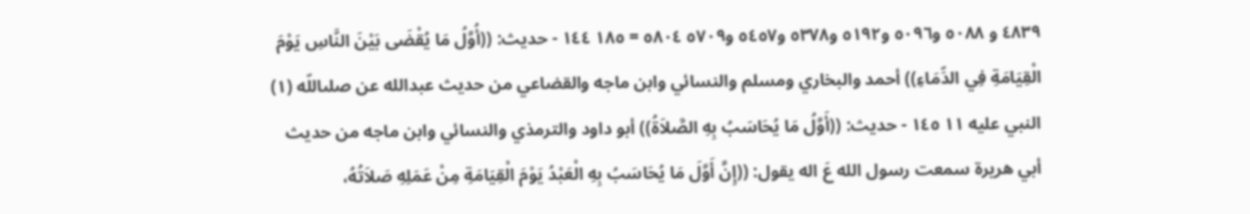٤٨٣٩ و ٥٠٨٨ و٥٠٩٦ و٥١٩٢ و٥٣٧٨ و٥٤٥٧ و٥٧٠٩ ٥٨٠٤ = ١٨٥ ١٤٤ - حديث: ((أُوَّلُ مَا يُقْضَى بَيْنَ النَّاسِ يَوْمَ الْقِيَامَةِ فِي الدِّمَاءِ)) أحمد والبخاري ومسلم والنسائي وابن ماجه والقضاعي من حديث عبدالله عن صلىاللّه (١) النبي عليه ١١ ١٤٥ - حديث: ((أَوَّلُ مَا يُحَاسَبُ بِهِ الصَّلاَةُ)) أبو داود والترمذي والنسائي وابن ماجه من حديث أبي هريرة سمعت رسول الله عَ اله يقول: ((إِنَّ أَوَّلَ مَا يُحَاسَبُ بِهِ الْعَبْدُ يَوْمَ الْقِيَامَةِ مِنْ عَمَلِهِ صَلاَتُهُ،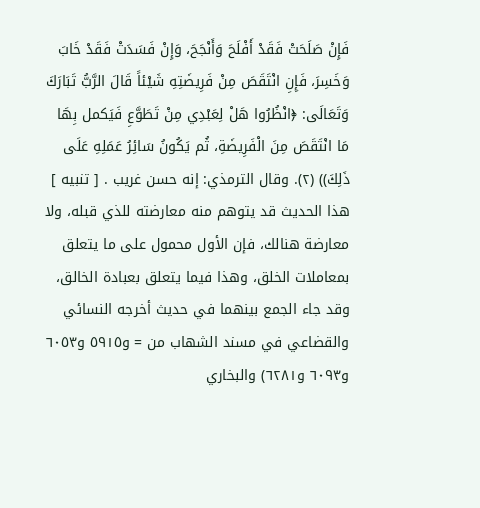فَإِنْ صَلَحَتْ فَقَدْ أَفْلَحَ وَأَنْجَحَ، وَإِنْ فَسَدَتْ فَقَدْ خَابَ وَخَسِرَ، فَإِنِ انْتَقَصَ مِنْ فَرِيضَتِهِ شَيْئاً قَالَ الرَّبُّ تَبَارَكَ وَتَعَالَى: ﴿انْظُرُوا هَلْ لِعَبْدِي مِنْ تَطَوَّعِ فَيَكمل بِهَا مَا انْتَقَصَ مِنَ الْفَرِيضَةِ، ثُم يَكُونُ سَائِرُ عَمَلِهِ عَلَى ذَلِكَ)) (٢). وقال الترمذي: إنه حسن غريب . [ تنبيه ] هذا الحديث قد يتوهم منه معارضته للذي قبله، ولا معارضة هنالك، فإن الأول محمول على ما يتعلق بمعاملات الخلق، وهذا فيما يتعلق بعبادة الخالق، وقد جاء الجمع بينهما في حديث أخرجه النسائي والقضاعي في مسند الشهاب من = و٥٩١٥ و٦٠٥٣ و٦٠٩٣ و٦٢٨١) والبخاري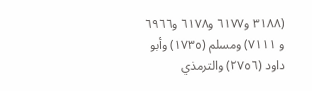(٣١٨٨ و٦١٧٧ و٦١٧٨ و٦٩٦٦ و ٧١١١) ومسلم (١٧٣٥) وأبو داود (٢٧٥٦) والترمذي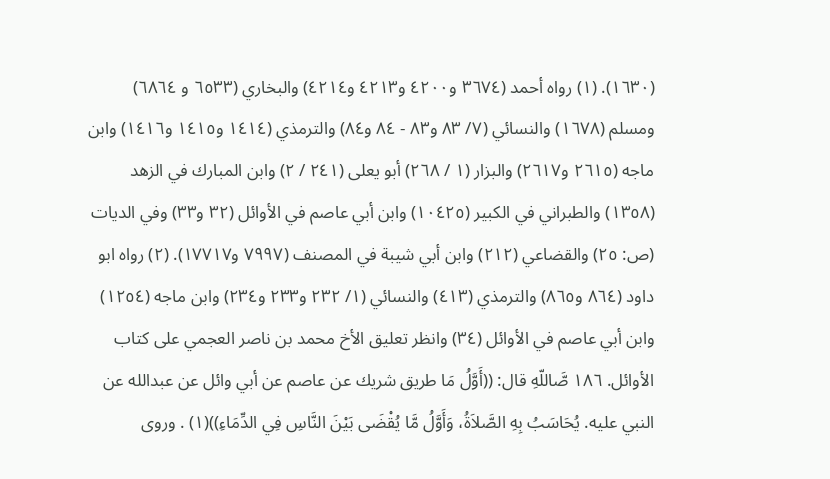(١٦٣٠). (١) رواه أحمد (٣٦٧٤ و٤٢٠٠ و٤٢١٣ و٤٢١٤) والبخاري (٦٥٣٣ و ٦٨٦٤) ومسلم (١٦٧٨) والنسائي (٧/ ٨٣ و٨٣ - ٨٤ و٨٤) والترمذي (١٤١٤ و١٤١٥ و١٤١٦) وابن ماجه (٢٦١٥ و٢٦١٧) والبزار (١ / ٢٦٨) أبو يعلى (٢٤١ / ٢) وابن المبارك في الزهد (١٣٥٨) والطبراني في الكبير (١٠٤٢٥) وابن أبي عاصم في الأوائل (٣٢ و٣٣) وفي الديات (ص: ٢٥) والقضاعي (٢١٢) وابن أبي شيبة في المصنف (٧٩٩٧ و١٧٧١٧). (٢) رواه ابو داود (٨٦٤ و٨٦٥) والترمذي (٤١٣) والنسائي (١/ ٢٣٢ و٢٣٣ و٢٣٤) وابن ماجه (١٢٥٤) وابن أبي عاصم في الأوائل (٣٤) وانظر تعليق الأخ محمد بن ناصر العجمي على كتاب الأوائل. ١٨٦ صَّاللّهِ قال: ((أَوَّلُ مَا طريق شريك عن عاصم عن أبي وائل عن عبدالله عن النبي عليه. يُحَاسَبُ بِهِ الصَّلاَةُ، وَأَوَّلُ مَّا يُقْضَى بَيْنَ النَّاسِ فِي الدِّمَاءِ))(١) . وروى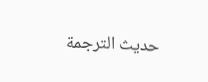حديث الترجمة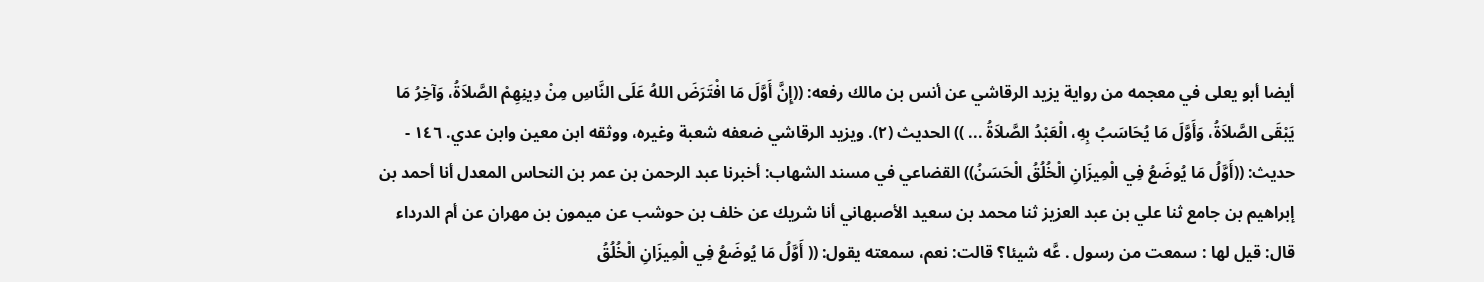أيضا أبو يعلى في معجمه من رواية يزيد الرقاشي عن أنس بن مالك رفعه: ((إِنَّ أَوَّلَ مَا افْتَرَضَ اللهُ عَلَى النَّاسِ مِنْ دِينِهِمْ الصَّلاَةُ، وَآخِرُ مَا يَبْقَى الصَّلاَةُ، وَأَوَّلَ مَا يُحَاسَبُ بِهِ، الْعَبْدُ الصَّلاَةُ ... )) الحديث (٢). ويزيد الرقاشي ضعفه شعبة وغيره، ووثقه ابن معين وابن عدي. ١٤٦ - حديث: ((أَوَّلُ مَا يُوضَعُ فِي الْمِيزَانِ الْخُلُقُ الْحَسَنُ)) القضاعي في مسند الشهاب: أخبرنا عبد الرحمن بن عمر بن النحاس المعدل أنا أحمد بن إبراهيم بن جامع ثنا علي بن عبد العزيز ثنا محمد بن سعيد الأصبهاني أنا شريك عن خلف بن حوشب عن ميمون بن مهران عن أم الدرداء قال: قيل لها : سمعت من رسول . عَّه شيئا؟ قالت: نعم، سمعته يقول: (( أَوَّلُ مَا يُوضَعُ فِي الْمِيزَانِ الْخُلُقُ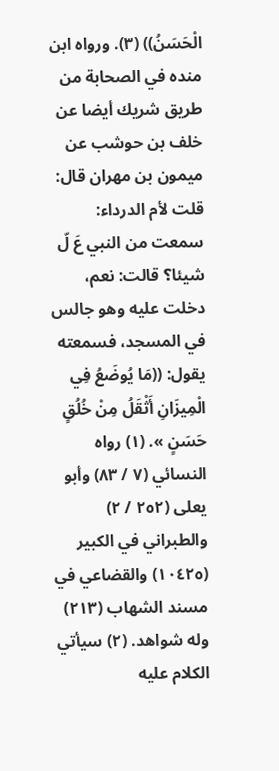الْحَسَنُ)) (٣). ورواه ابن منده في الصحابة من طريق شريك أيضا عن خلف بن حوشب عن ميمون بن مهران قال: قلت لأم الدرداء: سمعت من النبي عَ لّ شيئا؟ قالت: نعم، دخلت عليه وهو جالس في المسجد، فسمعته يقول: ((مَا يُوضَعُ فِي الْمِيزَانِ أَثْقَلُ مِنْ خُلُقٍ حَسَنٍ ». (١) رواه النسائي (٧ / ٨٣) وأبو يعلى (٢٥٢ / ٢) والطبراني في الكبير (١٠٤٢٥) والقضاعي في مسند الشهاب (٢١٣) وله شواهد. (٢) سيأتي الكلام عليه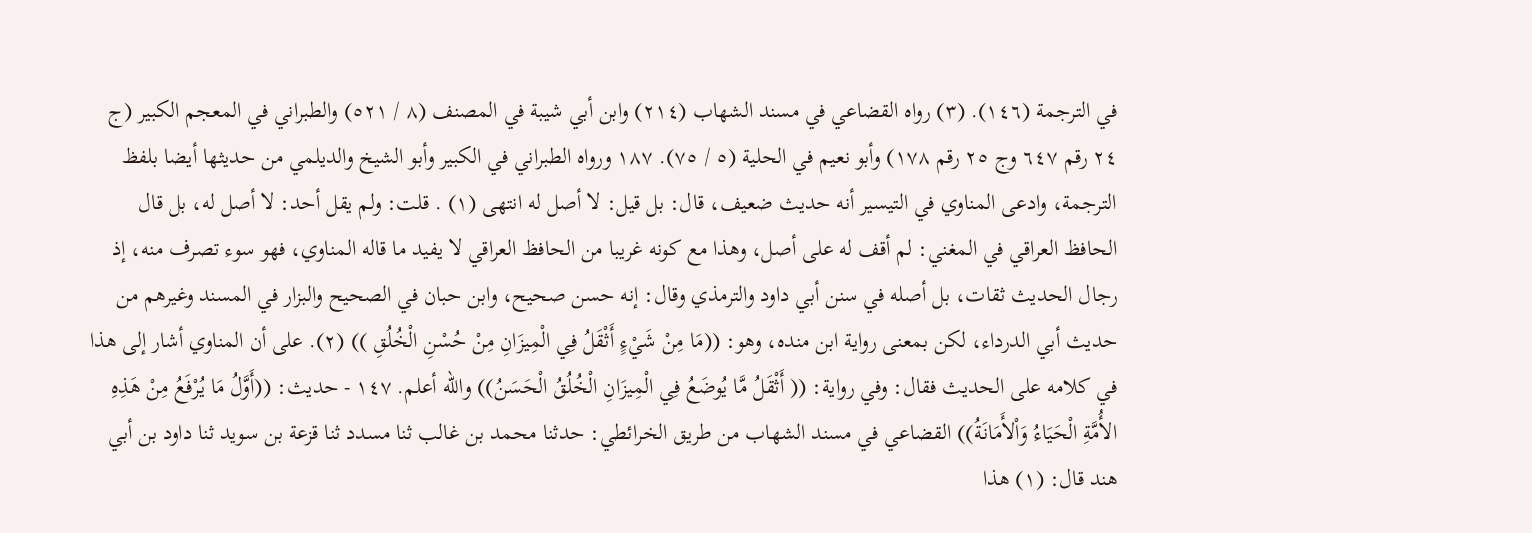في الترجمة (١٤٦). (٣) رواه القضاعي في مسند الشهاب (٢١٤) وابن أبي شيبة في المصنف (٨ / ٥٢١) والطبراني في المعجم الكبير (ج ٢٤ رقم ٦٤٧ وج ٢٥ رقم ١٧٨) وأبو نعيم في الحلية (٥ / ٧٥). ١٨٧ ورواه الطبراني في الكبير وأبو الشيخ والديلمي من حديثها أيضا بلفظ الترجمة، وادعى المناوي في التيسير أنه حديث ضعيف، قال: بل قيل: لا أصل له انتھی (١) . قلت: ولم يقل أحد: لا أصل له، بل قال الحافظ العراقي في المغني: لم أقف له على أصل، وهذا مع كونه غريبا من الحافظ العراقي لا يفيد ما قاله المناوي، فهو سوء تصرف منه، إذ رجال الحديث ثقات، بل أصله في سنن أبي داود والترمذي وقال: إنه حسن صحيح، وابن حبان في الصحيح والبزار في المسند وغيرهم من حديث أبي الدرداء، لكن بمعنى رواية ابن منده، وهو: ((مَا مِنْ شَيْءٍ أَثْقَلُ فِي الْمِيزَانِ مِنْ حُسْنِ الْخُلُقِ )) (٢). على أن المناوي أشار إلى هذا في كلامه على الحديث فقال: وفي رواية: (( أَثْقَلُ مَّا يُوضَعُ فِي الْمِيزَانِ الْخُلُقُ الْحَسَنُ)) والله أعلم. ١٤٧ - حديث: ((أَوَّلُ مَا يُرْفَعُ مِنْ هَذِهِ الأُمَّةِ الْحَيَاءُ وَاْلأَمَانَةُ)) القضاعي في مسند الشهاب من طريق الخرائطي: حدثنا محمد بن غالب ثنا مسدد ثنا قزعة بن سويد ثنا داود بن أبي هند قال: (١) هذا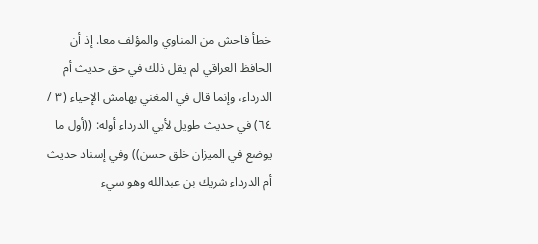خطأ فاحش من المناوي والمؤلف معا. إذ أن الحافظ العراقي لم يقل ذلك في حق حديث أم الدرداء، وإنما قال في المغني بهامش الإحياء (٣ / ٦٤) في حديث طويل لأبي الدرداء أوله: ((أول ما يوضع في الميزان خلق حسن)) وفي إسناد حديث أم الدرداء شريك بن عبدالله وهو سيء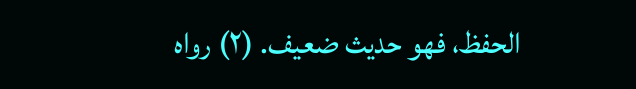الحفظ، فهو حديث ضعيف. (٢) رواه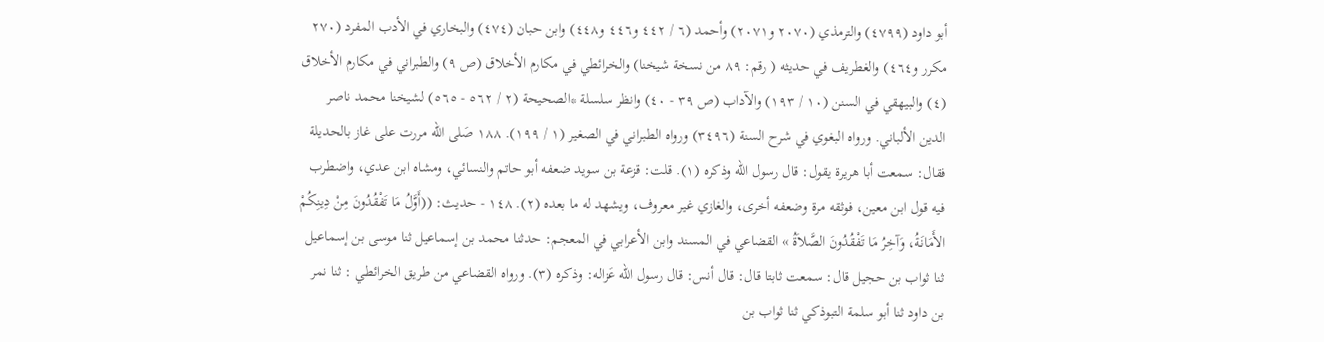أبو داود (٤٧٩٩) والترمذي (٢٠٧٠ و٢٠٧١) وأحمد (٦ / ٤٤٢ و٤٤٦ و٤٤٨) وابن حبان (٤٧٤) والبخاري في الأدب المفرد (٢٧٠ مكرر و٤٦٤) والغطريف في حديثه ( رقم: ٨٩ من نسخة شيخنا) والخرائطي في مكارم الأخلاق (ص ٩) والطبراني في مكارم الأخلاق (٤) والبيهقي في السنن (١٠ / ١٩٣) والآداب (ص ٣٩ - ٤٠) وانظر سلسلة *الصحيحة (٢ / ٥٦٢ - ٥٦٥) لشيخنا محمد ناصر الدين الألباني. ورواه البغوي في شرح السنة (٣٤٩٦) ورواه الطبراني في الصغير (١ / ١٩٩). ١٨٨ صَلى الله مررت على غاز بالحديلة فقال: سمعت أبا هريرة يقول: قال رسول الله وذكره (١). قلت: قزعة بن سويد ضعفه أبو حاتم والنسائي، ومشاه ابن عدي، واضطرب فيه قول ابن معين، فوثقه مرة وضعفه أخرى، والغازي غير معروف، ويشهد له ما بعده (٢). ١٤٨ - حديث: ((أَوَّلُ مَا تَفْقُدُونَ مِنْ دِينِكُمْ الأَمَانَةُ، وَآخِرُ مَا تَفْقُدُونَ الصَّلاَةُ » القضاعي في المسند وابن الأعرابي في المعجم: حدثنا محمد بن إسماعيل ثنا موسى بن إسماعيل ثنا ثواب بن حجيل قال: سمعت ثابتا قال: قال أنس: قال رسول الله عَزاله: وذكره (٣). ورواه القضاعي من طريق الخرائطي : ثنا نمر بن داود ثنا أبو سلمة التبوذكي ثنا ثواب بن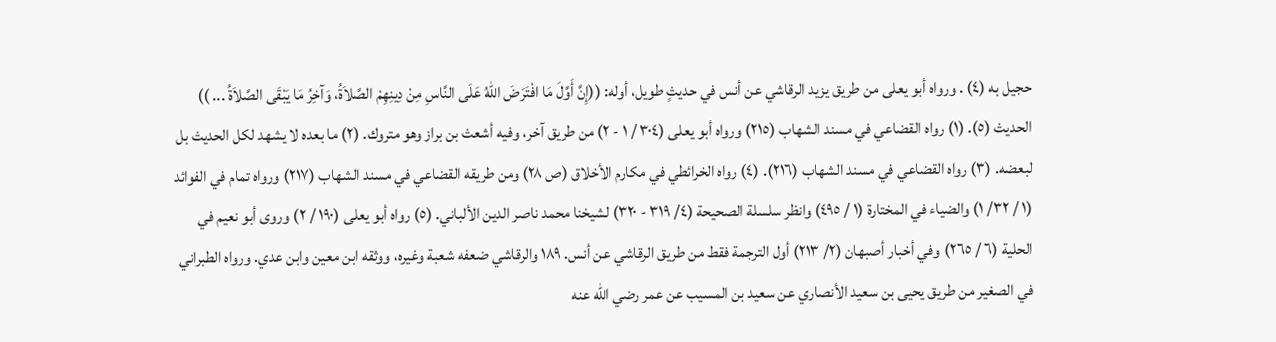حجيل به (٤) . ورواه أبو يعلى من طريق يزيد الرقاشي عن أنس في حديثٍ طويل، أوله: ((إِنَّ أَوَّلَ مَا افْتَرَضَ اللهُ عَلَى النَّاسِ مِنْ دِينِهِمْ الصَّلاَةُ، وَآخِرُ مَا يَبْقَى الصَّلاَةُ ... )) الحديث (٥). (١) رواه القضاعي في مسند الشهاب (٢١٥) ورواه أبو يعلى (٣٠٤ / ١ - ٢) من طريق آخر، وفيه أشعث بن براز وهو متروك. (٢) ما بعده لا يشهد لكل الحديث بل لبعضه. (٣) رواه القضاعي في مسند الشهاب (٢١٦). (٤) رواه الخرائطي في مكارم الأخلاق (ص ٢٨) ومن طريقه القضاعي في مسند الشهاب (٢١٧) ورواه تمام في الفوائد (١ / ٣٢/ ١) والضياء في المختارة (١ / ٤٩٥) وانظر سلسلة الصحيحة (٤/ ٣١٩ - ٣٢٠) لشيخنا محمد ناصر الدين الألباني. (٥) رواه أبو يعلى (١٩٠ / ٢) وروى أبو نعيم في الحلية (٦ / ٢٦٥) وفي أخبار أصبهان (٢/ ٢١٣) أول الترجمة فقط من طريق الرقاشي عن أنس. ١٨٩ والرقاشي ضعفه شعبة وغيره، ووثقه ابن معين وابن عدي. ورواه الطبراني في الصغير من طريق يحيى بن سعيد الأنصاري عن سعيد بن المسيب عن عمر رضي الله عنه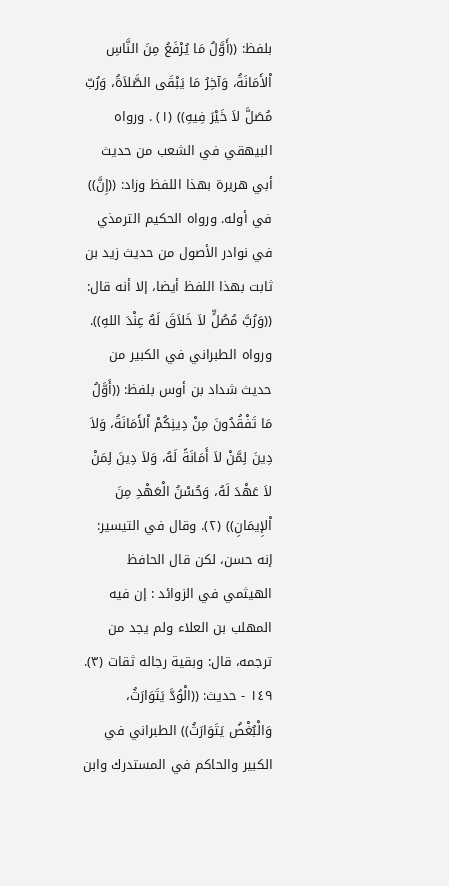بلفظ: ((أَوَّلُ مَا يُرْفَعُ مِنَ النَّاسِ اْلأَمَانَةُ، وَآخِرُ مَا يَبْقَى الصَّلاَةُ، وَرُبّ مُصَلَّ لاَ خَيْرَ فِيهِ)) (١) . ورواه البيهقي في الشعب من حديث أبي هريرة بهذا اللفظ وزاد: ((إِنَّ)) في أوله. ورواه الحكيم الترمذي في نوادر الأصول من حديث زيد بن ثابت بهذا اللفظ أيضا، إلا أنه قال: ((وَرُبَّ مُصُلٍّ لاَ خَلاَقَ لَهُ عِنْدَ اللهِ)). ورواه الطبراني في الكبير من حديث شداد بن أوس بلفظ: ((أَوَّلُ مَا تَفْقُدُونَ مِنْ دِينِكُمْ اْلأَمَانَةُ، وَلاَ دِينَ لِمَّنْ لاَ أَمَانَةً لَهُ، وَلاَ دِينَ لِمَنْ لاَ عَهْدَ لَهُ، وَحُسْنُ الْعَهْدِ مِنَ اْلإِيمَانِ)) (٢). وقال في التيسير: إنه حسن، لكن قال الحافظ الهيثمي في الزوائد : إن فيه المهلب بن العلاء ولم يجد من ترجمه، قال: وبقية رجاله ثقات (٣). ١٤٩ - حديث: ((الْوُدَّ يَتَوَارَثُ، وَالْبُغْضُ يَتَوَارَثُ)) الطبراني في الكبير والحاكم في المستدرك وابن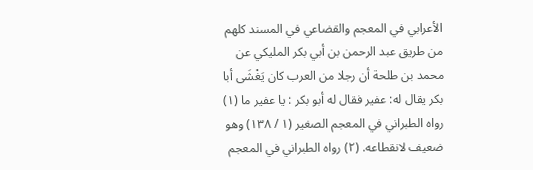الأعرابي في المعجم والقضاعي في المسند كلهم من طريق عبد الرحمن بن أبي بكر المليكي عن محمد بن طلحة أن رجلا من العرب كان يَغْشَى أبا بكر يقال له: عفير فقال له أبو بكر : يا عفير ما (١) رواه الطبراني في المعجم الصغير (١ / ١٣٨) وهو ضعيف لانقطاعه. (٢) رواه الطبراني في المعجم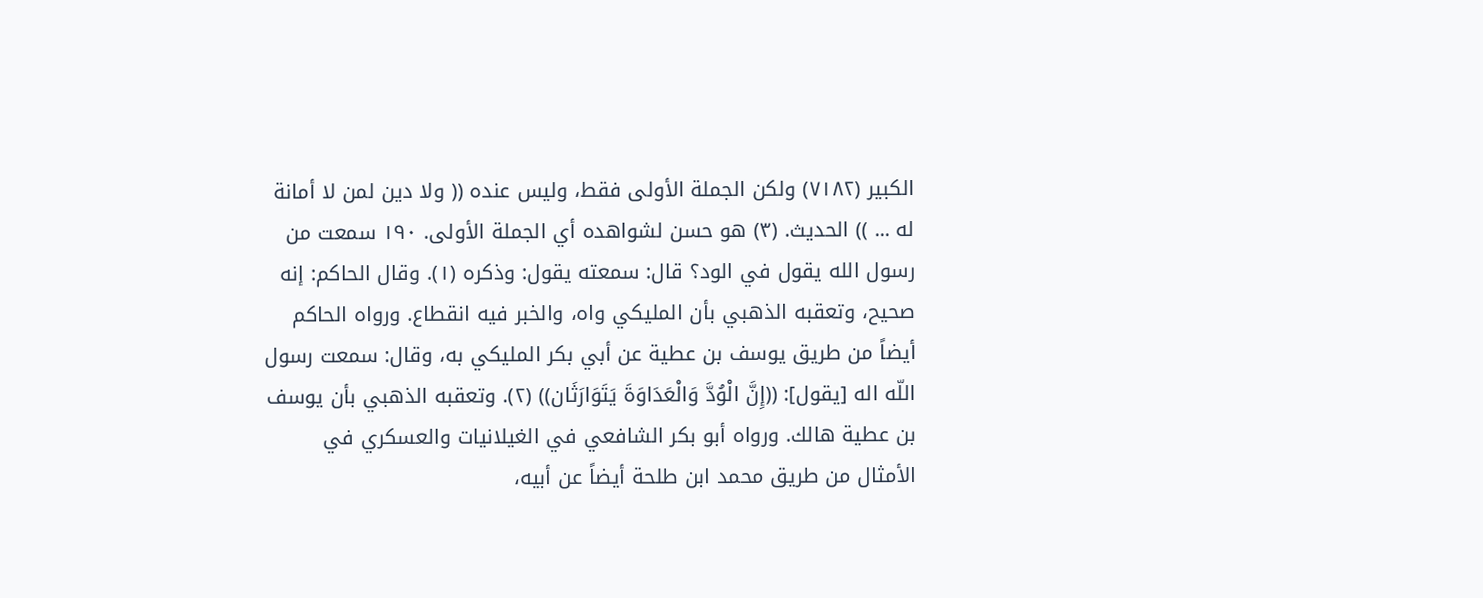الكبير (٧١٨٢) ولكن الجملة الأولى فقط، وليس عنده (( ولا دين لمن لا أمانة له ... )) الحديث. (٣) هو حسن لشواهده أي الجملة الأولى. ١٩٠ سمعت من رسول الله يقول في الود؟ قال: سمعته يقول: وذكره (١). وقال الحاكم: إنه صحيح، وتعقبه الذهبي بأن المليكي واه، والخبر فيه انقطاع. ورواه الحاكم أيضاً من طريق يوسف بن عطية عن أبي بكر المليكي به، وقال: سمعت رسول اللّه اله [يقول]: ((إِنَّ الْوُدَّ وَالْعَدَاوَةَ يَتَوَارَثَان)) (٢). وتعقبه الذهبي بأن يوسف بن عطية هالك. ورواه أبو بكر الشافعي في الغيلانيات والعسكري في الأمثال من طريق محمد ابن طلحة أيضاً عن أبيه،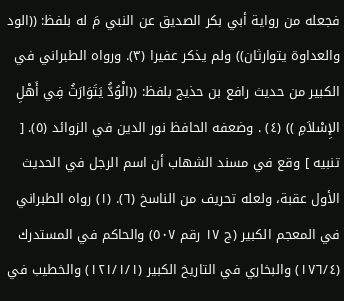فجعله من رواية أبي بكر الصديق عن النبي مَ له بلفظ: ((الود والعداوة يتوارثان)) ولم يذكر عفيرا (٣). ورواه الطبراني في الكبير من حديث رافع بن حذيج بلفظ: ((الْوُدُّ يَتَوَارَثُ فِي أَهْلِ الإِسْلاَمِ )) (٤) . وضعفه الحافظ نور الدين في الزوائد (٥). [ تنبيه ] وقع في مسند الشهاب أن اسم الرجل في الحديث الأول عقبة، ولعله تحريف من الناسخ (٦). (١) رواه الطبراني في المعجم الكبير (ج ١٧ رقم ٥٠٧) والحاكم في المستدرك (١٧٦/٤) والبخاري في التاريخ الكبير (١٢١/١/١) والخطيب في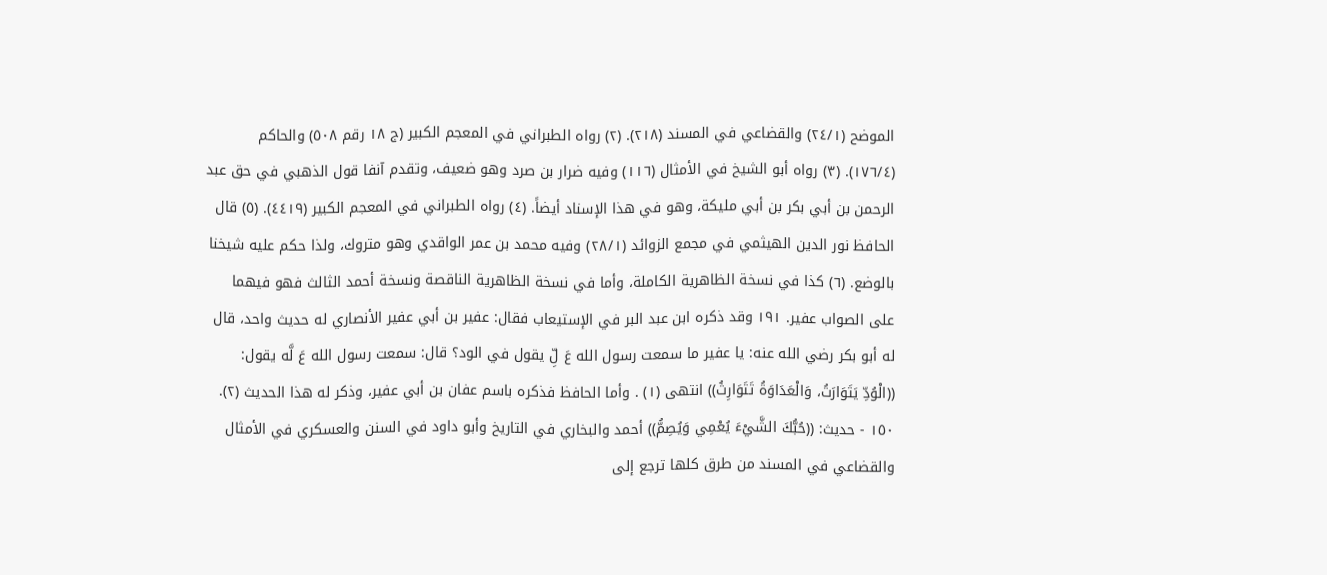الموضح (٢٤/١) والقضاعي في المسند (٢١٨). (٢) رواه الطبراني في المعجم الكبير (ج ١٨ رقم ٥٠٨) والحاكم (١٧٦/٤). (٣) رواه أبو الشيخ في الأمثال (١١٦) وفيه ضرار بن صرد وهو ضعيف، وتقدم آنفا قول الذهبي في حق عبد الرحمن بن أبي بكر بن أبي مليكة، وهو في هذا الإسناد أيضاً. (٤) رواه الطبراني في المعجم الكبير (٤٤١٩). (٥) قال الحافظ نور الدين الهيثمي في مجمع الزوائد (٢٨/١) وفيه محمد بن عمر الواقدي وهو متروك، ولذا حكم عليه شيخنا بالوضع. (٦) كذا في نسخة الظاهرية الكاملة، وأما في نسخة الظاهرية الناقصة ونسخة أحمد الثالث فهو فيهما على الصواب عفير. ١٩١ وقد ذكره ابن عبد البر في الإستيعاب فقال: عفير بن أبي عفير الأنصاري له حديث واحد، قال له أبو بكر رضي الله عنه: يا عفير ما سمعت رسول الله عَ لِّ يقول في الود؟ قال: سمعت رسول الله عَ لَّه يقول: ((الْوُدِّ يَتَوَارَتُ، وَالْعَدَاوَةُ تَتَوَارِثُ)) انتهى (١) . وأما الحافظ فذكره باسم عفان بن أبي عفير، وذكر له هذا الحديث (٢). ١٥٠ - حديث: ((حُبُّكَ الشَّيْءَ يُعْمِي وَيُصِمُّ)) أحمد والبخاري في التاريخ وأبو داود في السنن والعسكري في الأمثال والقضاعي في المسند من طرق كلها ترجع إلى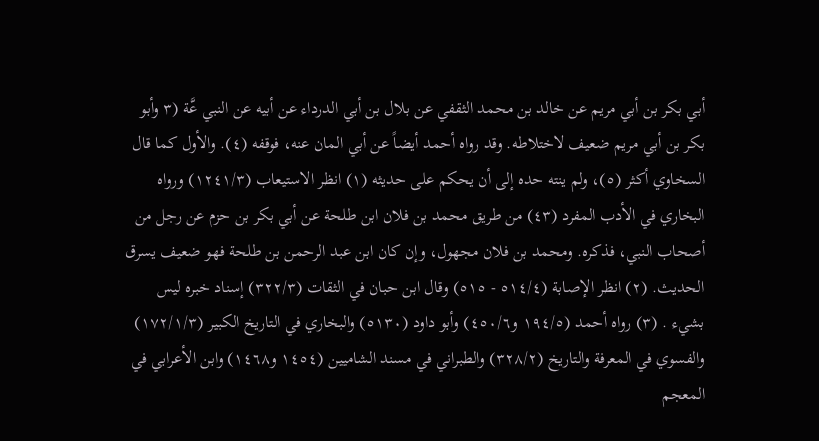أبي بكر بن أبي مريم عن خالد بن محمد الثقفي عن بلال بن أبي الدرداء عن أبيه عن النبي عَّة (٣ وأبو بكر بن أبي مريم ضعيف لاختلاطه. وقد رواه أحمد أيضاً عن أبي المان عنه، فوقفه (٤). والأول كما قال السخاوي أكثر (٥)، ولم ينته حده إلى أن يحكم على حديثه (١) انظر الاستيعاب (١٢٤١/٣) ورواه البخاري في الأدب المفرد (٤٣) من طريق محمد بن فلان ابن طلحة عن أبي بكر بن حزم عن رجل من أصحاب النبي، فذكره. ومحمد بن فلان مجهول، وإن كان ابن عبد الرحمن بن طلحة فهو ضعيف يسرق الحديث. (٢) انظر الإصابة (٥١٤/٤ - ٥١٥) وقال ابن حبان في الثقات (٣٢٢/٣) إسناد خبره ليس بشيء . (٣) رواه أحمد (١٩٤/٥ و٤٥٠/٦) وأبو داود (٥١٣٠) والبخاري في التاريخ الكبير (١٧٢/١/٣) والفسوي في المعرفة والتاريخ (٣٢٨/٢) والطبراني في مسند الشاميين (١٤٥٤ و١٤٦٨) وابن الأعرابي في المعجم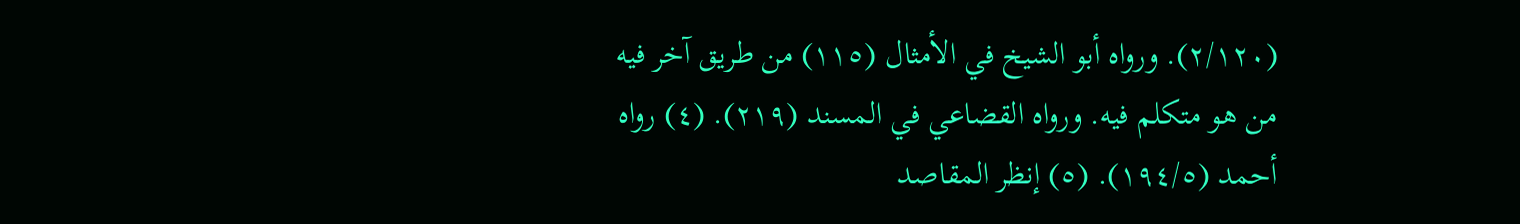(٢/١٢٠). ورواه أبو الشيخ في الأمثال (١١٥) من طريق آخر فيه من هو متكلم فيه. ورواه القضاعي في المسند (٢١٩). (٤) رواه أحمد (١٩٤/٥). (٥) إنظر المقاصد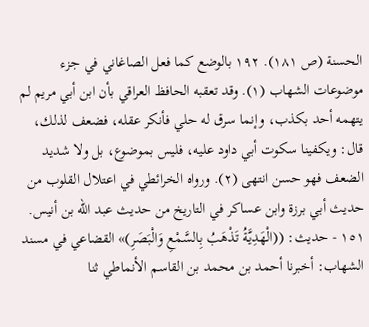الحسنة (ص ١٨١). ١٩٢ بالوضع كما فعل الصاغاني في جزء موضوعات الشهاب (١). وقد تعقبه الحافظ العراقي بأن ابن أبي مريم لم يتهمه أحد بكذب، وإنما سرق له حلي فأنكر عقله، فضعف لذلك، قال: ويكفينا سكوت أبي داود عليه، فليس بموضوع، بل ولا شديد الضعف فهو حسن انتهى (٢). ورواه الخرائطي في اعتلال القلوب من حديث أبي برزة وابن عساكر في التاريخ من حديث عبد الله بن أنيس. ١٥١ - حديث: ((الْهَدِيَّةُ تَذْهَبُ بِالسَّمْعِ وَالْبَصَرِ)» القضاعي في مسند الشهاب: أخبرنا أحمد بن محمد بن القاسم الأنماطي ثنا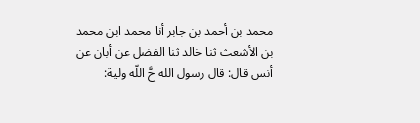محمد بن أحمد بن جابر أنا محمد ابن محمد بن الأشعث ثنا خالد ثنا الفضل عن أبان عن أنس قال: قال رسول الله حَّ اللّه ولية: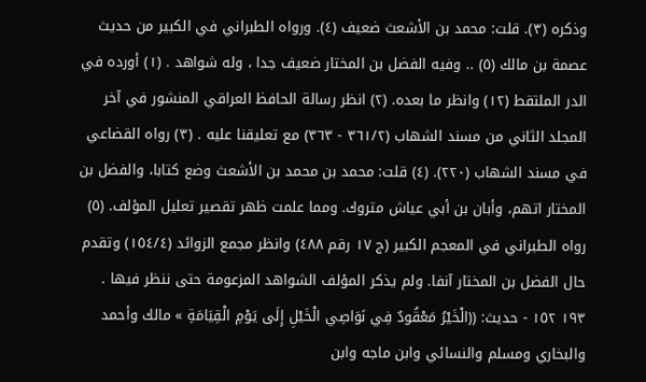وذكره (٣). قلت: محمد بن الأشعث ضعيف (٤). ورواه الطبراني في الكبير من حديث عصمة بن مالك (٥) .. وفيه الفضل بن المختار ضعيف جدا ، وله شواهد . (١) أورده في الدر الملتقط (١٢) وانظر ما بعده. (٢) انظر رسالة الحافظ العراقي المنشور في آخر المجلد الثاني من مسند الشهاب (٣٦١/٢ - ٣٦٣) مع تعليقنا عليه . (٣) رواه القضاعي في مسند الشهاب (٢٢٠). (٤) قلت: محمد بن محمد بن الأشعث وضع كتابا، والفضل بن المختار اتهم، وأبان بن أبي عياش متروك. ومما علمت ظهر تقصير تعليل المؤلف. (٥) رواه الطبراني في المعجم الكبير (ج ١٧ رقم ٤٨٨) وانظر مجمع الزوائد (١٥٤/٤) وتقدم حال الفضل بن المختار آنفا. ولم يذكر المؤلف الشواهد المزعومة حتى ننظر فيها . ١٩٣ ١٥٢ - حديث: ((الْخَيْرُ مَعْقُودٌ فِي نَوَاصِي الْخَيْلِ إِلَى يَوْمِ الْقِيَامَةِ » مالك وأحمد والبخاري ومسلم والنسائي وابن ماجه وابن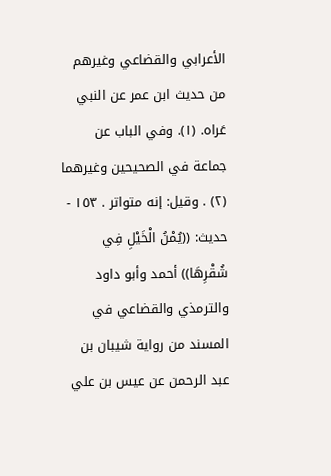الأعرابي والقضاعي وغيرهم من حديث ابن عمر عن النبي عَراه. (١). وفي الباب عن جماعة في الصحيحين وغيرهما (٢) . وقيل: إنه متواتر . ١٥٣ - حديث: ((يُمْنُ الْخَيْلِ فِي شُقْرِهَا)) أحمد وأبو داود والترمذي والقضاعي في المسند من رواية شيبان بن عبد الرحمن عن عيس بن علي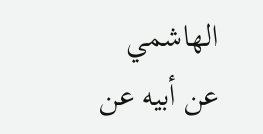الهاشمي عن أبيه عن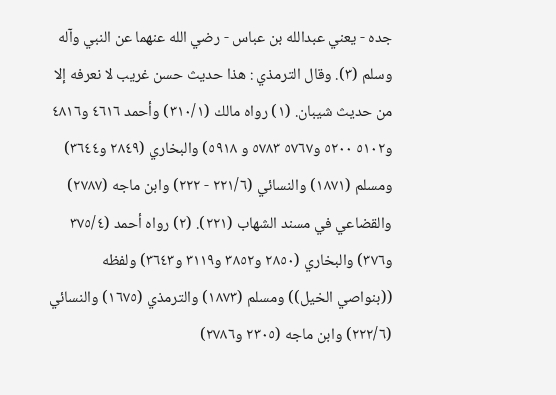جده - يعني عبدالله بن عباس - رضي الله عنهما عن النبي وآله وسلم (٣). وقال الترمذي : هذا حديث حسن غريب لا نعرفه إلا من حديث شيبان. (١) رواه مالك (٣١٠/١) وأحمد ٤٦١٦ و٤٨١٦ و٥١٠٢ ٥٢٠٠ و٥٧٦٧ ٥٧٨٣ و ٥٩١٨) والبخاري (٢٨٤٩ و٣٦٤٤) ومسلم (١٨٧١) والنسائي (٢٢١/٦ - ٢٢٢) وابن ماجه (٢٧٨٧) والقضاعي في مسند الشهاب (٢٢١). (٢) رواه أحمد (٣٧٥/٤ و٣٧٦) والبخاري (٢٨٥٠ و٣٨٥٢ و٣١١٩ و٣٦٤٣) ولفظه ((بنواصي الخيل)) ومسلم (١٨٧٣) والترمذي (١٦٧٥) والنسائي (٢٢٢/٦) وابن ماجه (٢٣٠٥ و٢٧٨٦)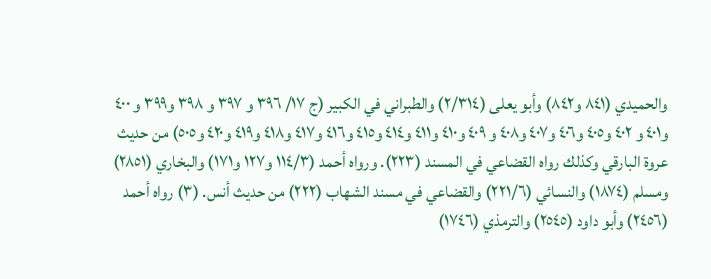والحميدي (٨٤١ و٨٤٢) وأبو يعلى (٢/٣١٤) والطبراني في الكبير (ج ١٧/ ٣٩٦ و ٣٩٧ و ٣٩٨ و٣٩٩ و ٤٠٠ و٤٠١ و ٤٠٢ و٤٠٥ و٤٠٦ و٤٠٧ و٤٠٨ و ٤٠٩ و٤١٠ و٤١١ و٤١٤ و٤١٥ و٤١٦ و٤١٧ و٤١٨ و٤١٩ و٤٢٠ و٥٠٥) من حديث عروة البارقي وكذلك رواه القضاعي في المسند (٢٢٣). ورواه أحمد (١١٤/٣ و١٢٧ و١٧١) والبخاري (٢٨٥١) ومسلم (١٨٧٤) والنسائي (٢٢١/٦) والقضاعي في مسند الشهاب (٢٢٢) من حديث أنس. (٣) رواه أحمد (٢٤٥٦) وأبو داود (٢٥٤٥) والترمذي (١٧٤٦)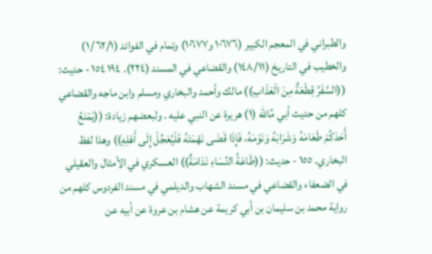والطبراني في المعجم الكبير (١٠٦٧٦ و١٠٦٧٧) وتمام في الفوائد (١/٦٢/١) والخطيب في التاريخ (١٤٨/١١) والقضاعي في المسند (٢٢٤). ١٩٤ ١٥٤ - حديث: ((السَّفَرُ قِطْعَةٌ مِنَ الْعَذَابِ)) مالك وأحمد والبخاري ومسلم وابن ماجه والقضاعي كلهم من حديث أبي مِّاللّه (١) هريرة عن النبي عليه . ولبعضهم زيادة: ((يَمْنَعُ أَحَدَكُمْ طَعَامَهُ وَشَرَابَهُ وَنَوْمَهُ، فَإِذَا قَضَى نَهْمَتَهُ فَلْيُعَجِّلْ إِلَى أَهْلِهِ)) وهذا لفظ البخاري. ١٥٥ - حديث: ((طَاعَةُ النِّسَاءِ نَدَامَةٌ)) العسكري في الأمثال والعقيلي في الضعفاء والقضاعي في مسند الشهاب والديلمي في مسند الفردوس كلهم من رواية محمد بن سليمان بن أبي كريمة عن هشام بن عروة عن أبيه عن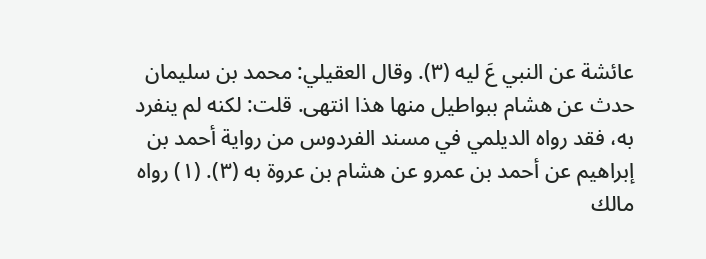عائشة عن النبي عَ ليه (٣). وقال العقيلي: محمد بن سليمان حدث عن هشام ببواطيل منها هذا انتهى. قلت: لكنه لم ينفرد به، فقد رواه الديلمي في مسند الفردوس من رواية أحمد بن إبراهيم عن أحمد بن عمرو عن هشام بن عروة به (٣). (١) رواه مالك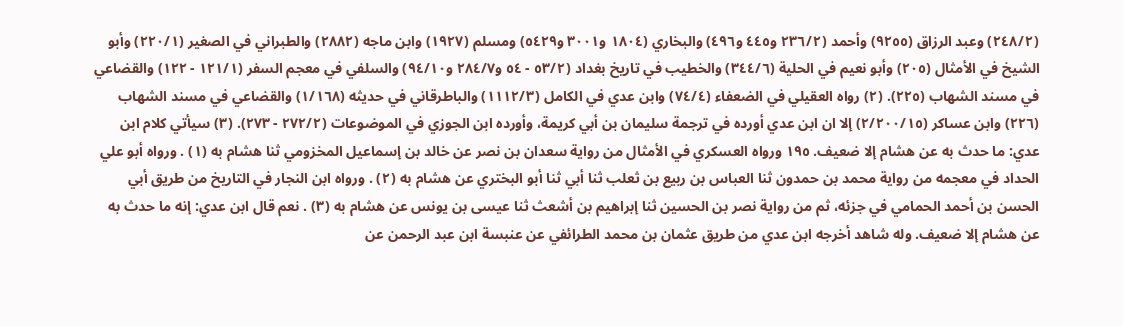(٢٤٨/٢) وعبد الرزاق (٩٢٥٥) وأحمد (٢٣٦/٢ و٤٤٥ و٤٩٦) والبخاري (١٨٠٤ و٣٠٠١ و٥٤٢٩) ومسلم (١٩٢٧) وابن ماجه (٢٨٨٢) والطبراني في الصغير (٢٢٠/١) وأبو الشيخ في الأمثال (٢٠٥) وأبو نعيم في الحلية (٣٤٤/٦) والخطيب في تاريخ بغداد (٥٣/٢ - ٥٤ و٢٨٤/٧ و٩٤/١٠) والسلفي في معجم السفر (١٢١/١ - ١٢٢) والقضاعي في مسند الشهاب (٢٢٥). (٢) رواه العقيلي في الضعفاء (٧٤/٤) وابن عدي في الكامل (١١١٢/٣) والباطرقاني في حديثه (١/١٦٨) والقضاعي في مسند الشهاب (٢٢٦) وابن عساكر (٢/٢٠٠/١٥) إلا ان ابن عدي أورده في ترجمة سليمان بن أبي كريمة، وأورده ابن الجوزي في الموضوعات (٢٧٢/٢ - ٢٧٣). (٣) سيأتي كلام ابن عدي: ما حدث به عن هشام إلا ضعيف. ١٩٥ ورواه العسكري في الأمثال من رواية سعدان بن نصر عن خالد بن إسماعيل المخزومي ثنا هشام به (١) . ورواه أبو علي الحداد في معجمه من رواية محمد بن حمدون ثنا العباس بن ربيع بن ثعلب ثنا أبي ثنا أبو البختري عن هشام به (٢) . ورواه ابن النجار في التاريخ من طريق أبي الحسن بن أحمد الحمامي في جزئه، ثم من رواية نصر بن الحسين ثنا إبراهيم بن أشعث ثنا عيسى بن يونس عن هشام به (٣) . نعم قال ابن عدي: إنه ما حدث به عن هشام إلا ضعيف. وله شاهد أخرجه ابن عدي من طريق عثمان بن محمد الطرائفي عن عنبسة ابن عبد الرحمن عن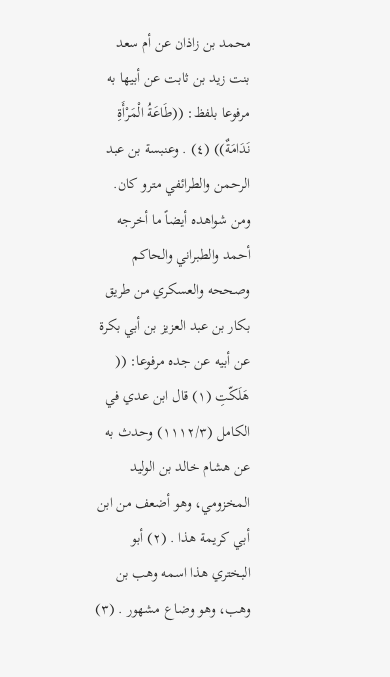محمد بن زاذان عن أم سعد بنت زيد بن ثابت عن أبيها به مرفوعا بلفظ: ((طَاعَةُ الْمَرْأَةِ نَدَامَةٌ)) (٤) . وعنبسة بن عبد الرحمن والطرائفي مترو كان. ومن شواهده أيضاً ما أخرجه أحمد والطبراني والحاكم وصححه والعسكري من طريق بكار بن عبد العزيز بن أبي بكرة عن أبيه عن جده مرفوعا: (( هَلَكّتِ (١) قال ابن عدي في الكامل (١١١٢/٣) وحدث به عن هشام خالد بن الوليد المخزومي، وهو أضعف من ابن أبي كريمة هذا . (٢) أبو البختري هذا اسمه وهب بن وهب، وهو وضاع مشهور . (٣)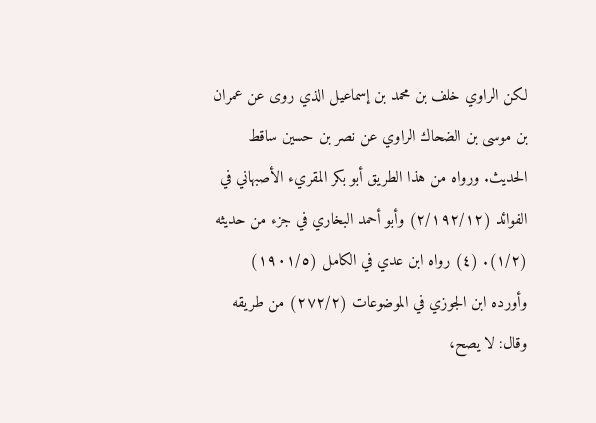لكن الراوي خلف بن محمد بن إسماعيل الذي روى عن عمران بن موسى بن الضحاك الراوي عن نصر بن حسين ساقط الحديث. ورواه من هذا الطريق أبو بكر المقريء الأصبهاني في الفوائد (٢/١٩٢/١٢) وأبو أحمد البخاري في جزء من حديثه (١/٢). (٤) رواه ابن عدي في الكامل (١٩٠١/٥) وأورده ابن الجوزي في الموضوعات (٢٧٢/٢) من طريقه وقال: لا يصح،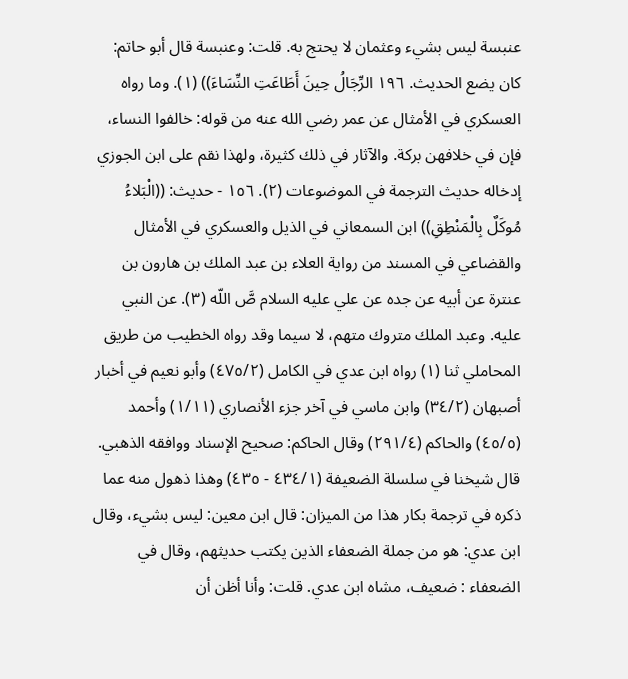عنبسة ليس بشيء وعثمان لا يحتج به. قلت: وعنبسة قال أبو حاتم: كان يضع الحديث. ١٩٦ الرِّجَالُ حِينَ أَطَاعَتِ النِّسَاءَ)) (١). وما رواه العسكري في الأمثال عن عمر رضي الله عنه من قوله: خالفوا النساء، فإن في خلافهن بركة. والآثار في ذلك كثيرة، ولهذا نقم على ابن الجوزي إدخاله حديث الترجمة في الموضوعات (٢). ١٥٦ - حديث: ((الْبَلاءُ مُوكَلٌ بِالْمَنْطِقِ)) ابن السمعاني في الذيل والعسكري في الأمثال والقضاعي في المسند من رواية العلاء بن عبد الملك بن هارون بن عنترة عن أبيه عن جده عن علي عليه السلام صَّ اللّه (٣). عن النبي عليه. وعبد الملك متروك متهم، لا سيما وقد رواه الخطيب من طريق المحاملي ثنا (١) رواه ابن عدي في الكامل (٤٧٥/٢) وأبو نعيم في أخبار أصبهان (٣٤/٢) وابن ماسي في آخر جزء الأنصاري (١/١١) وأحمد (٤٥/٥) والحاكم (٢٩١/٤) وقال الحاكم: صحيح الإسناد ووافقه الذهبي. قال شيخنا في سلسلة الضعيفة (٤٣٤/١ - ٤٣٥) وهذا ذهول منه عما ذكره في ترجمة بكار هذا من الميزان: قال ابن معين: ليس بشيء، وقال ابن عدي: هو من جملة الضعفاء الذين یکتب حديثهم، وقال في الضعفاء : ضعيف، مشاه ابن عدي. قلت: وأنا أظن أن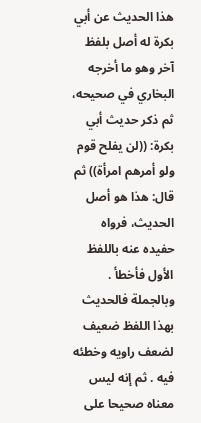هذا الحديث عن أبي بكرة له أصل بلفظ آخر وهو ما أخرجه البخاري في صحيحه، ثم ذكر حديث أبي بكرة: ((لن يفلح قوم ولو أمرهم امرأة)) ثم قال: هذا هو أصل الحديث، فرواه حفيده عنه باللفظ الأول فأخطأ . وبالجملة فالحديث بهذا اللفظ ضعيف لضعف راويه وخطئه فيه . ثم إنه ليس معناه صحيحا على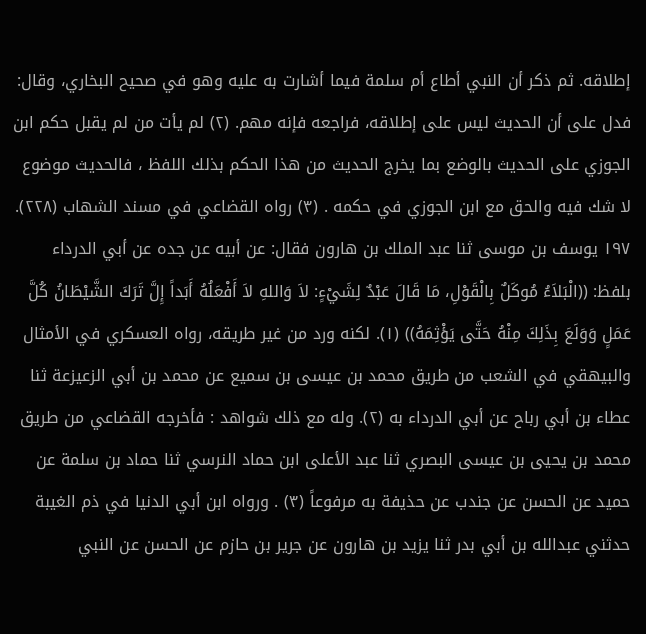إطلاقه. ثم ذكر أن النبي أطاع أم سلمة فيما أشارت به عليه وهو في صحيح البخاري، وقال: فدل على أن الحديث ليس على إطلاقه، فراجعه فإنه مهم. (٢) لم يأت من لم يقبل حكم ابن الجوزي على الحديث بالوضع بما يخرج الحديث من هذا الحكم بذلك اللفظ ، فالحديث موضوع لا شك فيه والحق مع ابن الجوزي في حكمه . (٣) رواه القضاعي في مسند الشهاب (٢٢٨). ١٩٧ يوسف بن موسى ثنا عبد الملك بن هارون فقال: عن أبيه عن جده عن أبي الدرداء بلفظ: ((الْبَلاَءُ مُوكَلٌ بِالْقَوْلِ، مَا قَالَ عَبْدٌ لِشَيْءٍ: لاَ وَاللهِ لاَ أَفْعَلُهُ أَبَداً إِلَّ تَرَكَ الشَّيْطَانُ كُلَّ عَمَلٍ وَوَلَعَ بِذَلِكَ مِنْهُ حَتَّى يَؤْثِمَهُ)) (١). لكنه ورد من غير طريقه، رواه العسكري في الأمثال والبيهقي في الشعب من طريق محمد بن عيسى بن سميع عن محمد بن أبي الزعيزعة ثنا عطاء بن أبي رباح عن أبي الدرداء به (٢). وله مع ذلك شواهد : فأخرجه القضاعي من طريق محمد بن يحيى بن عيسى البصري ثنا عبد الأعلى ابن حماد النرسي ثنا حماد بن سلمة عن حميد عن الحسن عن جندب عن حذيفة به مرفوعاً (٣) . ورواه ابن أبي الدنيا في ذم الغيبة حدثني عبدالله بن أبي بدر ثنا يزيد بن هارون عن جرير بن حازم عن الحسن عن النبي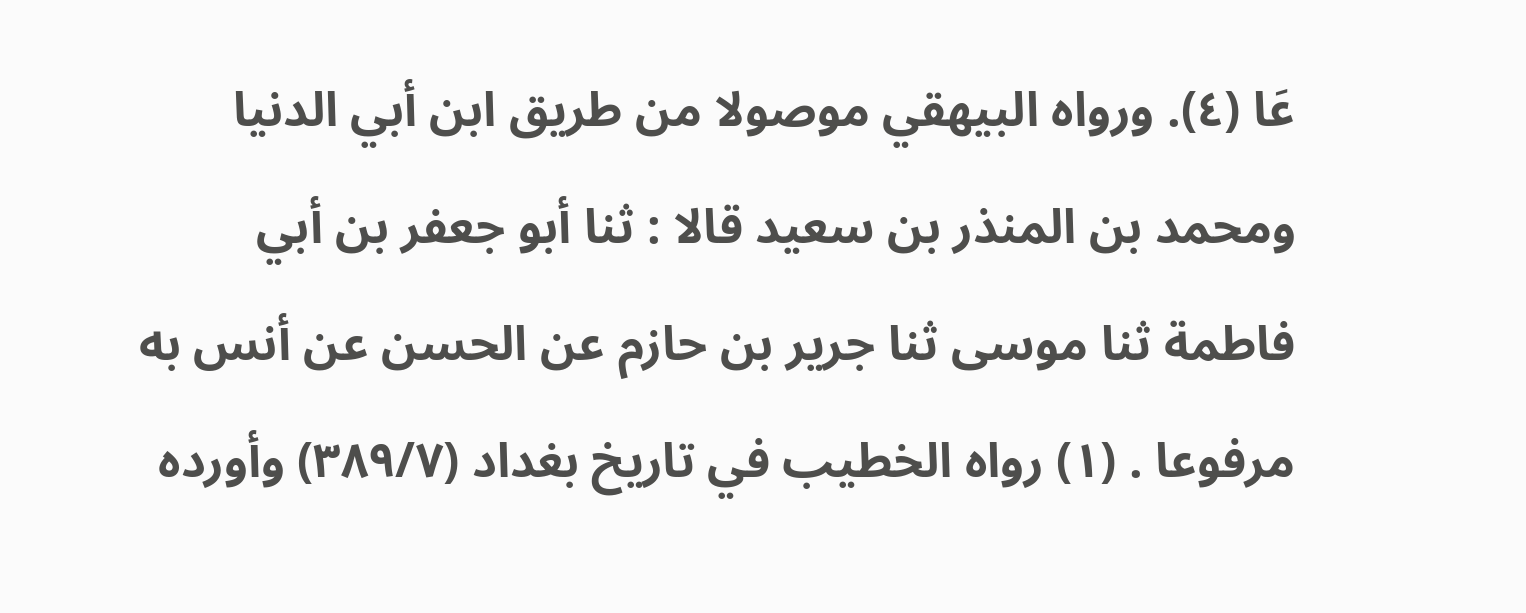عَا (٤). ورواه البيهقي موصولا من طريق ابن أبي الدنيا ومحمد بن المنذر بن سعيد قالا : ثنا أبو جعفر بن أبي فاطمة ثنا موسى ثنا جرير بن حازم عن الحسن عن أنس به مرفوعا . (١) رواه الخطيب في تاريخ بغداد (٣٨٩/٧) وأورده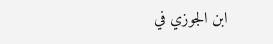ابن الجوزي في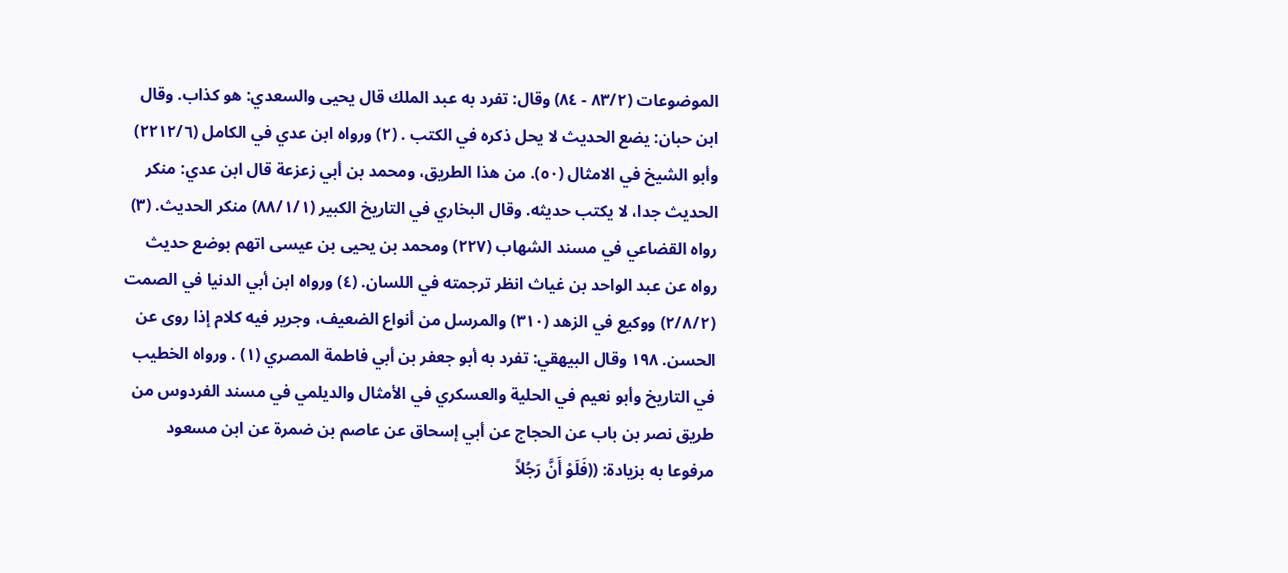الموضوعات (٨٣/٢ - ٨٤) وقال: تفرد به عبد الملك قال يحيى والسعدي: هو كذاب. وقال ابن حبان: يضع الحديث لا يحل ذكره في الكتب . (٢) ورواه ابن عدي في الكامل (٢٢١٢/٦) وأبو الشيخ في الامثال (٥٠). من هذا الطريق، ومحمد بن أبي زعزعة قال ابن عدي: منكر الحديث جدا، لا يكتب حديثه. وقال البخاري في التاريخ الكبير (٨٨/١/١) منكر الحديث. (٣) رواه القضاعي في مسند الشهاب (٢٢٧) ومحمد بن يحيى بن عيسى اتهم بوضع حديث رواه عن عبد الواحد بن غياث انظر ترجمته في اللسان. (٤) ورواه ابن أبي الدنيا في الصمت (٢/٨/٢) ووكيع في الزهد (٣١٠) والمرسل من أنواع الضعيف، وجرير فيه كلام إذا روى عن الحسن. ١٩٨ وقال البيهقي: تفرد به أبو جعفر بن أبي فاطمة المصري (١) . ورواه الخطيب في التاريخ وأبو نعيم في الحلية والعسكري في الأمثال والديلمي في مسند الفردوس من طريق نصر بن باب عن الحجاج عن أبي إسحاق عن عاصم بن ضمرة عن ابن مسعود مرفوعا به بزيادة: ((فَلَوْ أَنَّ رَجُلاً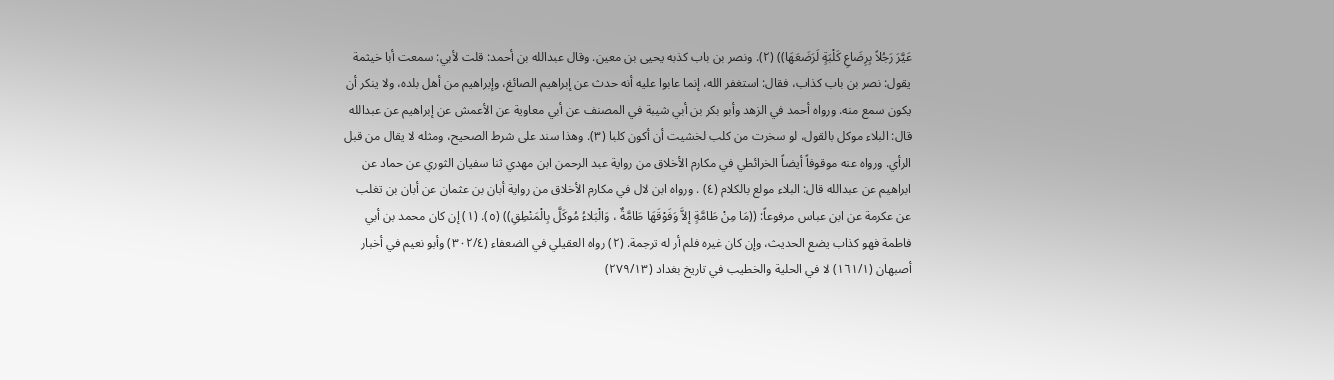عَيَّرَ رَجُلاً بِرِضَاعِ كَلْبَةٍ لَرَضَعَهَا)) (٢). ونصر بن باب کذبه یحیی بن معین. وقال عبدالله بن أحمد: قلت لأبي: سمعت أبا خيثمة يقول: نصر بن باب كذاب، فقال: استغفر الله، إنما عابوا عليه أنه حدث عن إبراهيم الصائغ، وإبراهيم من أهل بلده، ولا ينكر أن يكون سمع منه. ورواه أحمد في الزهد وأبو بكر بن أبي شيبة في المصنف عن أبي معاوية عن الأعمش عن إبراهيم عن عبدالله قال: البلاء موكل بالقول، لو سخرت من كلب لخشيت أن أكون كلبا (٣). وهذا سند على شرط الصحيح، ومثله لا يقال من قبل الرأي. ورواه عنه موقوفاً أيضاً الخرائطي في مكارم الأخلاق من رواية عبد الرحمن ابن مهدي ثنا سفيان الثوري عن حماد عن ابراهيم عن عبدالله قال: البلاء مولع بالكلام (٤) . ورواه ابن لال في مكارم الأخلاق من رواية أبان بن عثمان عن أبان بن تغلب عن عكرمة عن ابن عباس مرفوعاً: ((مَا مِنْ طَامَّةٍ إلاَّ وَفَوْقَهَا طَامَّةٌ ، وَالْبَلاءُ مُوكَلَّ بِالْمَنْطِقِ)) (٥). (١) إن كان محمد بن أبي فاطمة فهو كذاب يضع الحديث، وإن كان غيره فلم أر له ترجمة. (٢) رواه العقيلي في الضعفاء (٣٠٢/٤) وأبو نعيم في أخبار أصبهان (١٦١/١) لا في الحلية والخطيب في تاريخ بغداد (٢٧٩/١٣)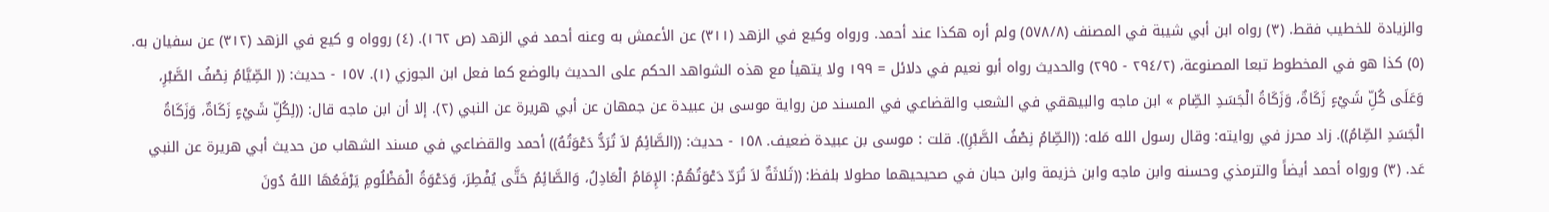والزيادة للخطيب فقط. (٣) رواه ابن أبي شيبة في المصنف (٥٧٨/٨) ولم أره هكذا عند أحمد. ورواه وكيع في الزهد (٣١١) عن الأعمش به وعنه أحمد في الزهد (ص ١٦٢). (٤) روواه و کیع في الزهد (٣١٢) عن سفيان به. (٥) كذا هو في المخطوط تبعا المصنوعة، (٢٩٤/٢ - ٢٩٥) والحديث رواه أبو نعيم في دلائل = ١٩٩ ولا يتهيأ مع هذه الشواهد الحكم على الحديث بالوضع كما فعل ابن الجوزي (١). ١٥٧ - حديث: (( الصِّيَّامُ نِصْفُ الصَّبْرِ، وَعَلَى كُلِّ شَيْءٍ زَكَاةٌ، وَزَكَاةُ الْجَسَدِ الصِّام » ابن ماجه والبيهقي في الشعب والقضاعي في المسند من رواية موسى بن عبيدة عن جمهان عن أبي هريرة عن النبي (٢). إلا أن ابن ماجه قال: ((لِكُلِّ شَيْءٍ زَكَاةٌ، وَزَكَاةُ الْجَسَدِ الصِّامُ)). زاد محرز في روايته: وقال رسول الله مَله: ((الصِّامُ نِصْفُ الصَّبْرِ)). قلت : موسى بن عبيدة ضعيف. ١٥٨ - حديث: ((الصَّائِمُ لاَ تُرَدُّ دَعْوَتُهُ)) أحمد والقضاعي في مسند الشهاب من حديث أبي هريرة عن النبي عَد. (٣) ورواه أحمد أيضاً والترمذي وحسنه وابن ماجه وابن خزيمة وابن حبان في صحيحيهما مطولا بلفظ: ((ثَلاثَةٌ لاَ تُرَدّ دَعْوَتُهُمْ: الإِمَامُ الْعَادِلُ، وَالصَّائِمُ حَتَّى يُفْطِرَ، وَدَعْوَةُ الْمَظْلُومِ يَرْفَعُهَا اللهُ دُونَ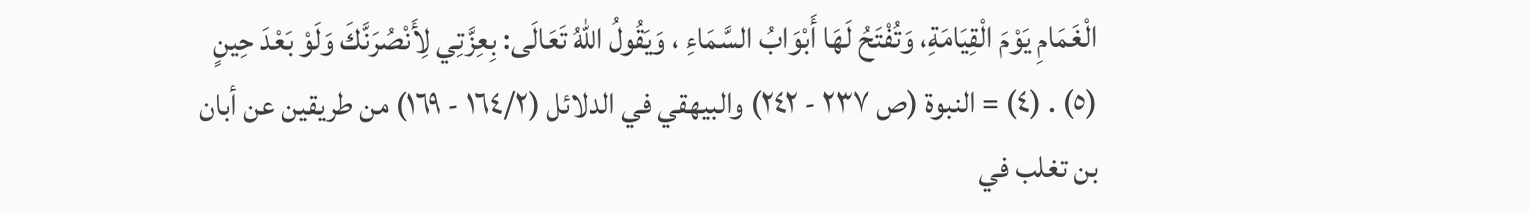الْغَمَامِ يَوْمَ الْقِيَامَةِ، وَتُفْتَحُ لَهَا أَبْوَابُ السَّمَاءِ ، وَيَقُولُ اللهُ تَعَالَى: بِعِزَّتِي لِأَنْصُرَنَّكَ وَلَوْ بَعْدَ حِينٍ (٥) . (٤) = النبوة (ص ٢٣٧ - ٢٤٢) والبيهقي في الدلائل (١٦٤/٢ - ١٦٩) من طريقين عن أبان بن تغلب في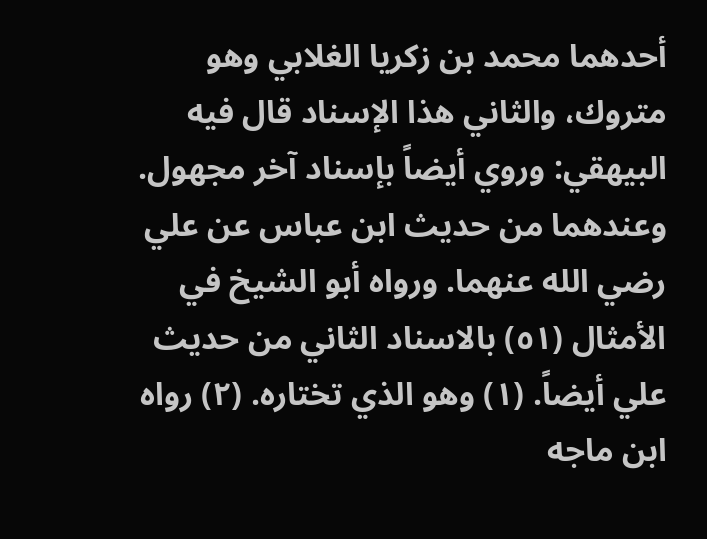أحدهما محمد بن زكريا الغلابي وهو متروك، والثاني هذا الإسناد قال فيه البيهقي: وروي أيضاً بإسناد آخر مجهول. وعندهما من حديث ابن عباس عن علي رضي الله عنهما. ورواه أبو الشيخ في الأمثال (٥١) بالاسناد الثاني من حديث علي أيضاً. (١) وهو الذي تختاره. (٢) رواه ابن ماجه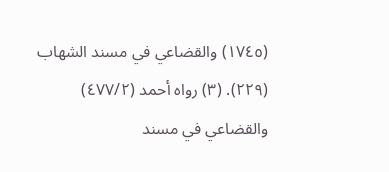(١٧٤٥) والقضاعي في مسند الشهاب (٢٢٩). (٣) رواه أحمد (٤٧٧/٢) والقضاعي في مسند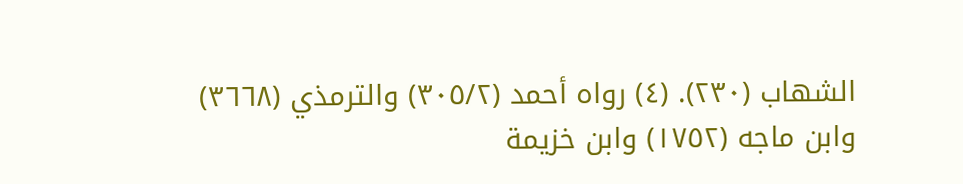الشهاب (٢٣٠). (٤) رواه أحمد (٣٠٥/٢) والترمذي (٣٦٦٨) وابن ماجه (١٧٥٢) وابن خزيمة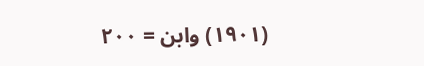(١٩٠١) وابن = ٢٠٠